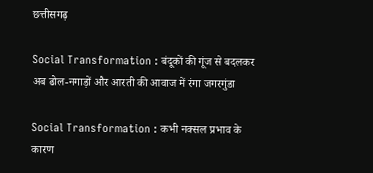छत्तीसगढ़

Social Transformation : बंदूकों की गूंज से बदलकर अब ढोल-नगाड़ों और आरती की आवाज में रंगा जगरगुंडा

Social Transformation : कभी नक्सल प्रभाव के कारण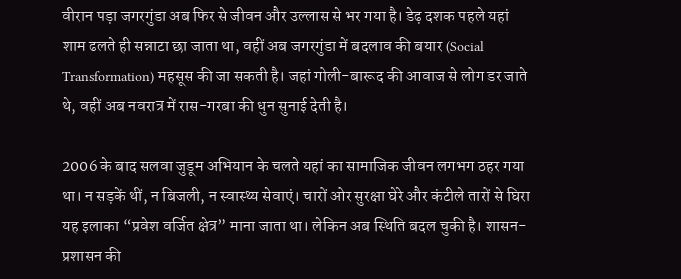वीरान पड़ा जगरगुंडा अब फिर से जीवन और उल्लास से भर गया है। डेढ़ दशक पहले यहां शाम ढलते ही सन्नाटा छा जाता था, वहीं अब जगरगुंडा में बदलाव की बयार (Social Transformation) महसूस की जा सकती है। जहां गोली-बारूद की आवाज से लोग डर जाते थे, वहीं अब नवरात्र में रास-गरबा की धुन सुनाई देती है।

2006 के बाद सलवा जुडूम अभियान के चलते यहां का सामाजिक जीवन लगभग ठहर गया था। न सड़कें थीं, न बिजली, न स्वास्थ्य सेवाएं। चारों ओर सुरक्षा घेरे और कंटीले तारों से घिरा यह इलाका “प्रवेश वर्जित क्षेत्र” माना जाता था। लेकिन अब स्थिति बदल चुकी है। शासन-प्रशासन की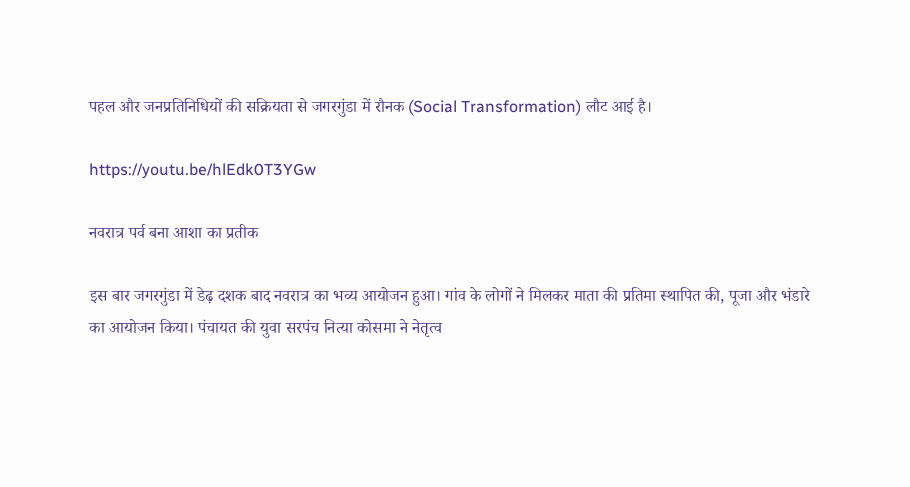पहल और जनप्रतिनिधियों की सक्रियता से जगरगुंडा में रौनक (Social Transformation) लौट आई है।

https://youtu.be/hlEdk0T3YGw

नवरात्र पर्व बना आशा का प्रतीक

इस बार जगरगुंडा में डेढ़ दशक बाद नवरात्र का भव्य आयोजन हुआ। गांव के लोगों ने मिलकर माता की प्रतिमा स्थापित की, पूजा और भंडारे का आयोजन किया। पंचायत की युवा सरपंच नित्या कोसमा ने नेतृत्व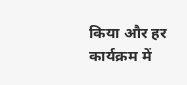किया और हर कार्यक्रम में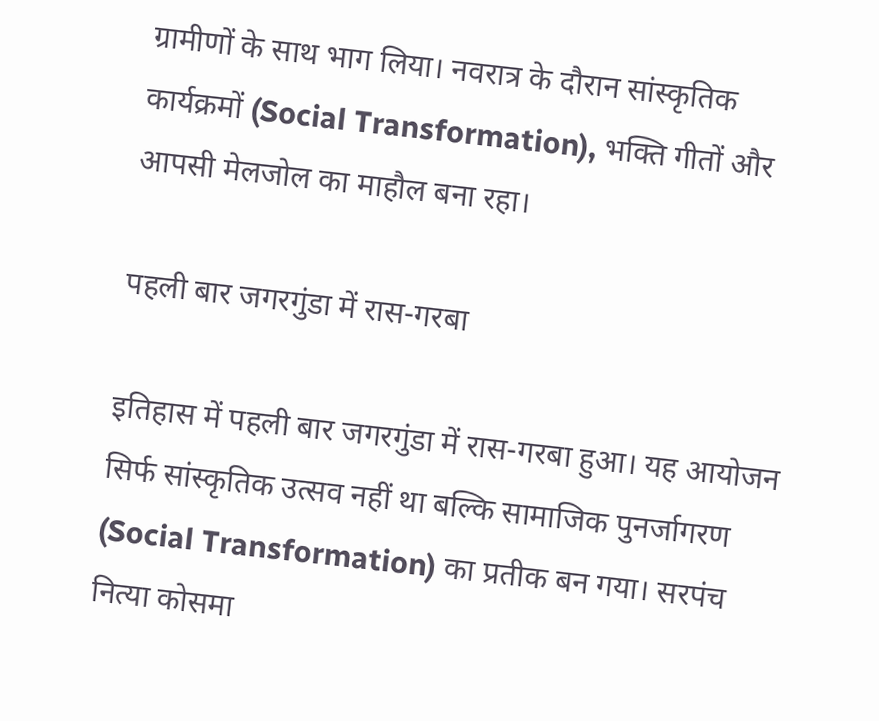ग्रामीणों के साथ भाग लिया। नवरात्र के दौरान सांस्कृतिक कार्यक्रमों (Social Transformation), भक्ति गीतों और आपसी मेलजोल का माहौल बना रहा।

पहली बार जगरगुंडा में रास-गरबा

इतिहास में पहली बार जगरगुंडा में रास-गरबा हुआ। यह आयोजन सिर्फ सांस्कृतिक उत्सव नहीं था बल्कि सामाजिक पुनर्जागरण (Social Transformation) का प्रतीक बन गया। सरपंच नित्या कोसमा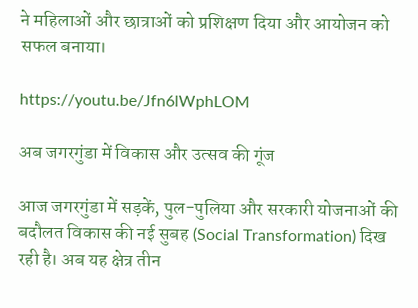ने महिलाओं और छात्राओं को प्रशिक्षण दिया और आयोजन को सफल बनाया।

https://youtu.be/Jfn6lWphLOM

अब जगरगुंडा में विकास और उत्सव की गूंज

आज जगरगुंडा में सड़कें, पुल-पुलिया और सरकारी योजनाओं की बदौलत विकास की नई सुबह (Social Transformation) दिख रही है। अब यह क्षेत्र तीन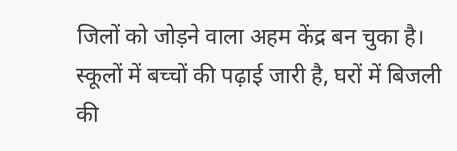जिलों को जोड़ने वाला अहम केंद्र बन चुका है। स्कूलों में बच्चों की पढ़ाई जारी है, घरों में बिजली की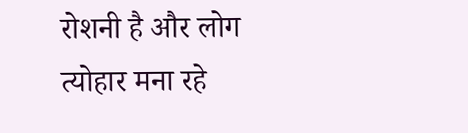रोशनी है और लोग त्योहार मना रहे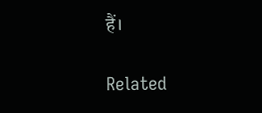हैं।

Related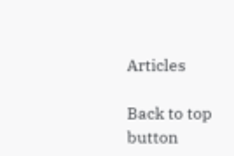Articles

Back to top button